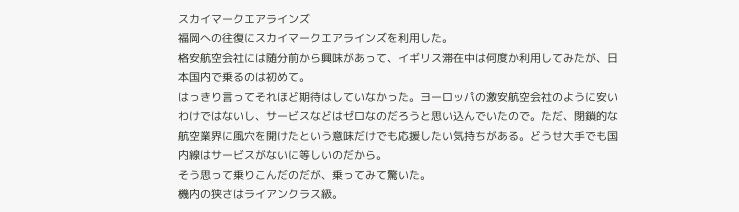スカイマークエアラインズ
福岡への往復にスカイマークエアラインズを利用した。
格安航空会社には随分前から興味があって、イギリス滞在中は何度か利用してみたが、日本国内で乗るのは初めて。
はっきり言ってそれほど期待はしていなかった。ヨーロッパの激安航空会社のように安いわけではないし、サービスなどはゼロなのだろうと思い込んでいたので。ただ、閉鎖的な航空業界に風穴を開けたという意味だけでも応援したい気持ちがある。どうせ大手でも国内線はサービスがないに等しいのだから。
そう思って乗りこんだのだが、乗ってみて驚いた。
機内の狭さはライアンクラス級。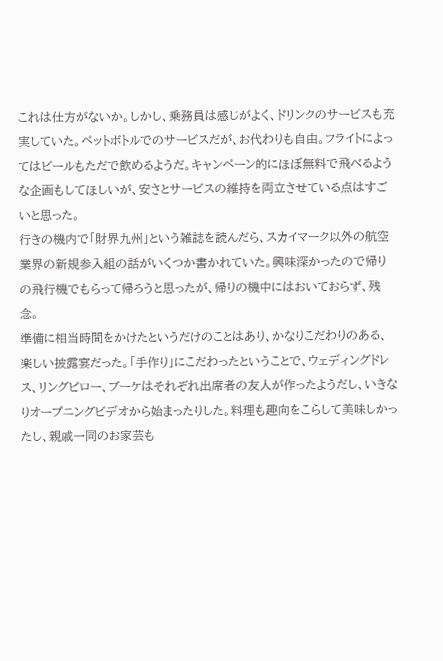これは仕方がないか。しかし、乗務員は感じがよく、ドリンクのサービスも充実していた。ペットボトルでのサービスだが、お代わりも自由。フライトによってはビールもただで飲めるようだ。キャンペーン的にほぼ無料で飛べるような企画もしてほしいが、安さとサービスの維持を両立させている点はすごいと思った。
行きの機内で「財界九州」という雑誌を読んだら、スカイマーク以外の航空業界の新規参入組の話がいくつか書かれていた。興味深かったので帰りの飛行機でもらって帰ろうと思ったが、帰りの機中にはおいておらず、残念。
準備に相当時間をかけたというだけのことはあり、かなりこだわりのある、楽しい披露宴だった。「手作り」にこだわったということで、ウェディングドレス、リングピロー、ブーケはそれぞれ出席者の友人が作ったようだし、いきなりオープニングビデオから始まったりした。料理も趣向をこらして美味しかったし、親戚一同のお家芸も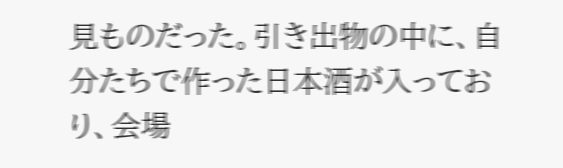見ものだった。引き出物の中に、自分たちで作った日本酒が入っており、会場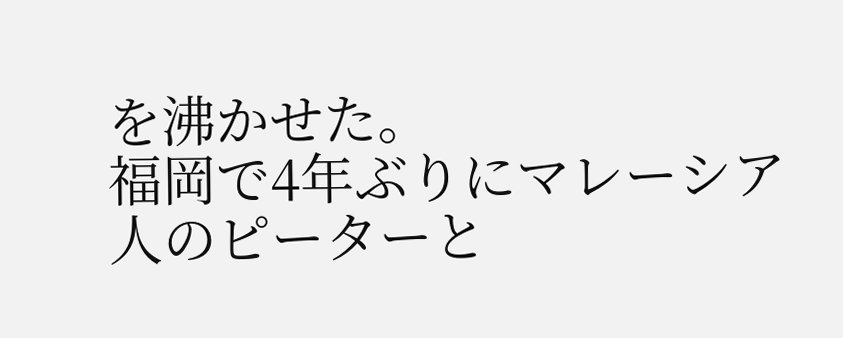を沸かせた。
福岡で4年ぶりにマレーシア人のピーターと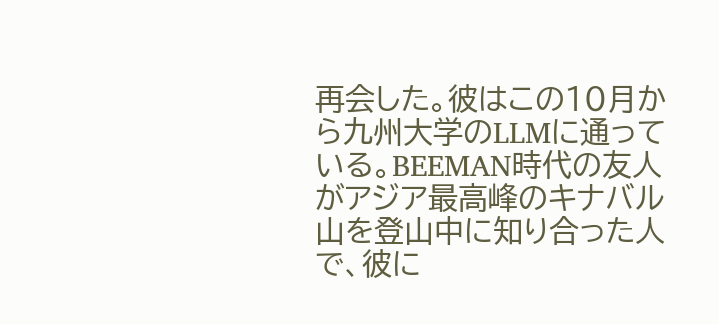再会した。彼はこの10月から九州大学のLLMに通っている。BEEMAN時代の友人がアジア最高峰のキナバル山を登山中に知り合った人で、彼に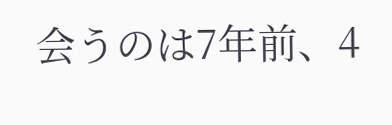会うのは7年前、4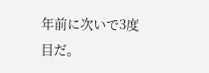年前に次いで3度目だ。